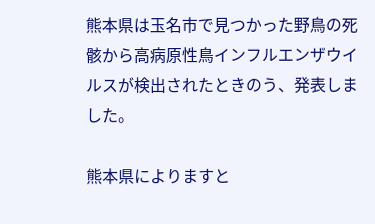熊本県は玉名市で見つかった野鳥の死骸から高病原性鳥インフルエンザウイルスが検出されたときのう、発表しました。

熊本県によりますと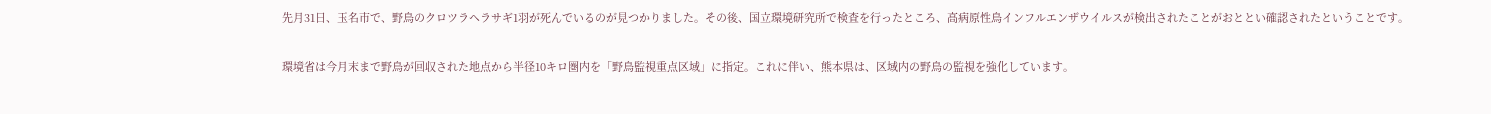先月31日、玉名市で、野鳥のクロツラヘラサギ1羽が死んでいるのが見つかりました。その後、国立環境研究所で検査を行ったところ、高病原性鳥インフルエンザウイルスが検出されたことがおととい確認されたということです。

環境省は今月末まで野鳥が回収された地点から半径10キロ圏内を「野鳥監視重点区域」に指定。これに伴い、熊本県は、区域内の野鳥の監視を強化しています。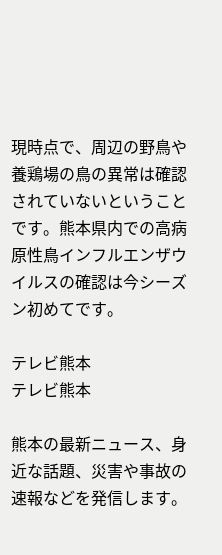現時点で、周辺の野鳥や養鶏場の鳥の異常は確認されていないということです。熊本県内での高病原性鳥インフルエンザウイルスの確認は今シーズン初めてです。

テレビ熊本
テレビ熊本

熊本の最新ニュース、身近な話題、災害や事故の速報などを発信します。